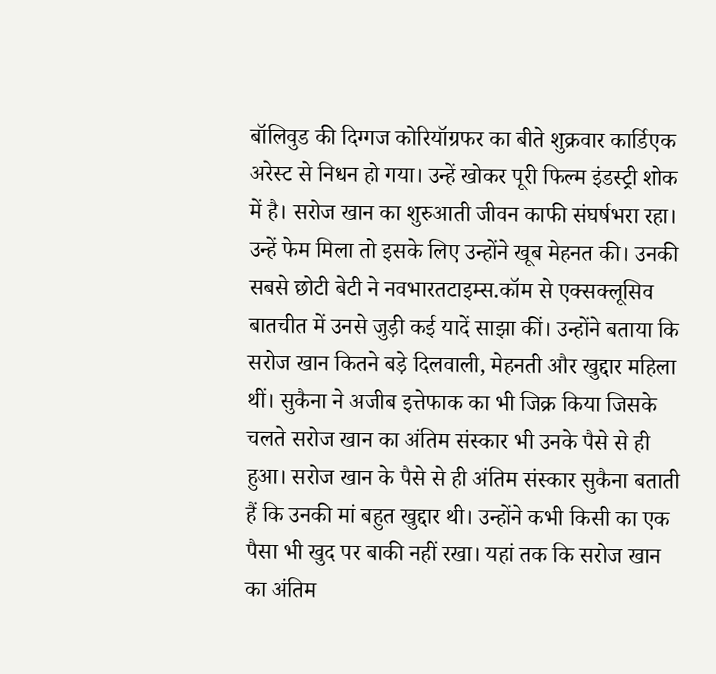बॉलिवुड की दिग्गज कोरियॉग्रफर का बीते शुक्रवार कार्डिएक अरेस्ट से निधन हो गया। उन्हें खोकर पूरी फिल्म इंडस्ट्री शोक में है। सरोज खान का शुरुआती जीवन काफी संघर्षभरा रहा। उन्हें फेम मिला तो इसके लिए उन्होंने खूब मेहनत की। उनकी सबसे छोटी बेटी ने नवभारतटाइम्स.कॉम से एक्सक्लूसिव बातचीत में उनसे जुड़ी कई यादें साझा कीं। उन्होंने बताया कि सरोज खान कितने बड़े दिलवाली, मेहनती और खुद्दार महिला थीं। सुकैना ने अजीब इत्तेफाक का भी जिक्र किया जिसके चलते सरोज खान का अंतिम संस्कार भी उनके पैसे से ही हुआ। सरोज खान के पैसे से ही अंतिम संस्कार सुकैना बताती हैं कि उनकी मां बहुत खुद्दार थी। उन्होंने कभी किसी का एक पैसा भी खुद पर बाकी नहीं रखा। यहां तक कि सरोज खान का अंतिम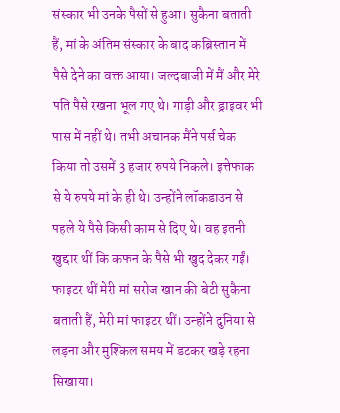संस्कार भी उनके पैसों से हुआ। सुकैना बताती हैं, मां के अंतिम संस्कार के बाद कब्रिस्तान में पैसे देने का वक्त आया। जल्दबाजी में मैं और मेरे पति पैसे रखना भूल गए थे। गाड़ी और ड्राइवर भी पास में नहीं थे। तभी अचानक मैंने पर्स चेक किया तो उसमें 3 हजार रुपये निकले। इत्तेफाक से ये रुपये मां के ही थे। उन्होंने लॉकडाउन से पहले ये पैसे किसी काम से दिए थे। वह इतनी खुद्दार थीं कि कफन के पैसे भी खुद देकर गईं। फाइटर थीं मेरी मां सरोज खान की बेटी सुकैना बताती हैं, मेरी मां फाइटर थीं। उन्होंने दुनिया से लड़ना और मुश्किल समय में डटकर खड़े रहना सिखाया।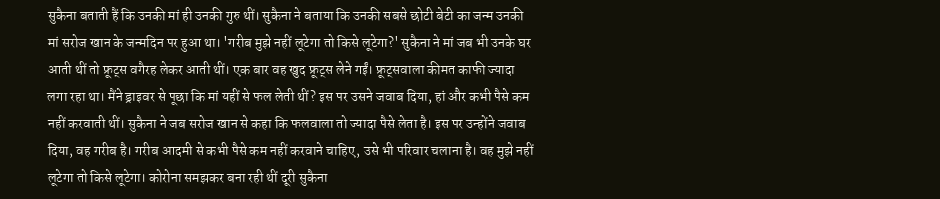सुकैना बताती हैं कि उनकी मां ही उनकी गुरु थीं। सुकैना ने बताया कि उनकी सबसे छोटी बेटी का जन्म उनकी मां सरोज खान के जन्मदिन पर हुआ था। 'गरीब मुझे नहीं लूटेगा तो किसे लूटेगा?' सुकैना ने मां जब भी उनके घर आती थीं तो फ्रूट्स वगैरह लेकर आती थीं। एक बार वह खुद फ्रूट्स लेने गईं। फ्रूट्सवाला कीमत काफी ज्यादा लगा रहा था। मैंने ड्राइवर से पूछा कि मां यहीं से फल लेती थीं? इस पर उसने जवाब दिया, हां और कभी पैसे कम नहीं करवाती थीं। सुकैना ने जब सरोज खान से कहा कि फलवाला तो ज्यादा पैसे लेता है। इस पर उन्होंने जवाब दिया, वह गरीब है। गरीब आदमी से कभी पैसे कम नहीं करवाने चाहिए, उसे भी परिवार चलाना है। वह मुझे नहीं लूटेगा तो किसे लूटेगा। कोरोना समझकर बना रही थीं दूरी सुकैना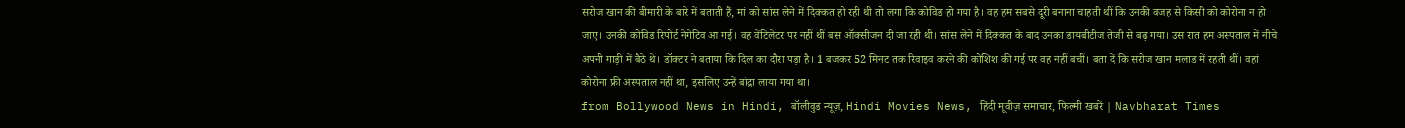सरोज खान की बीमारी के बारे में बताती हैं, मां को सांस लेने में दिक्कत हो रही थी तो लगा कि कोविड हो गया है। वह हम सबसे दूरी बनाना चाहती थीं कि उनकी वजह से किसी को कोरोना न हो जाए। उनकी कोविड रिपोर्ट नेगेटिव आ गई। वह वेंटिलेटर पर नहीं थीं बस ऑक्सीजन दी जा रही थी। सांस लेने में दिक्कत के बाद उनका डायबीटीज तेजी से बढ़ गया। उस रात हम अस्पताल में नीचे अपनी गाड़ी में बैठे थे। डॉक्टर ने बताया कि दिल का दौरा पड़ा है। 1 बजकर 52 मिनट तक रिवाइव करने की कोशिश की गई पर वह नहीं बचीं। बता दें कि सरोज खान मलाड में रहती थीं। वहां कोरोना फ्री अस्पताल नहीं था, इसलिए उन्हें बांद्रा लाया गया था।
from Bollywood News in Hindi, बॉलीवुड न्यूज़, Hindi Movies News, हिंदी मूवीज़ समाचार, फिल्मी खबरें | Navbharat Times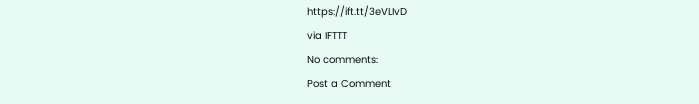https://ift.tt/3eVLIvD
via IFTTT
No comments:
Post a Comment